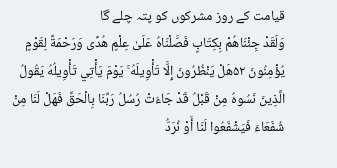قیامت کے روز مشرکوں کو پتہ چلے گا
وَلَقَدْ جِئْنَاهُمْ بِكِتَابٍ فَصَّلْنَاهُ عَلَىٰ عِلْمٍ هُدًى وَرَحْمَةً لِقَوْمٍ يُؤْمِنُونَ ۵۲هَلْ يَنْظُرُونَ إِلَّا تَأْوِيلَهُ ۚ يَوْمَ يَأْتِي تَأْوِيلُهُ يَقُولُ الَّذِينَ نَسُوهُ مِنْ قَبْلُ قَدْ جَاءَتْ رُسُلُ رَبِّنَا بِالْحَقِّ فَهَلْ لَنَا مِنْ شُفَعَاءَ فَيَشْفَعُوا لَنَا أَوْ نُرَدُّ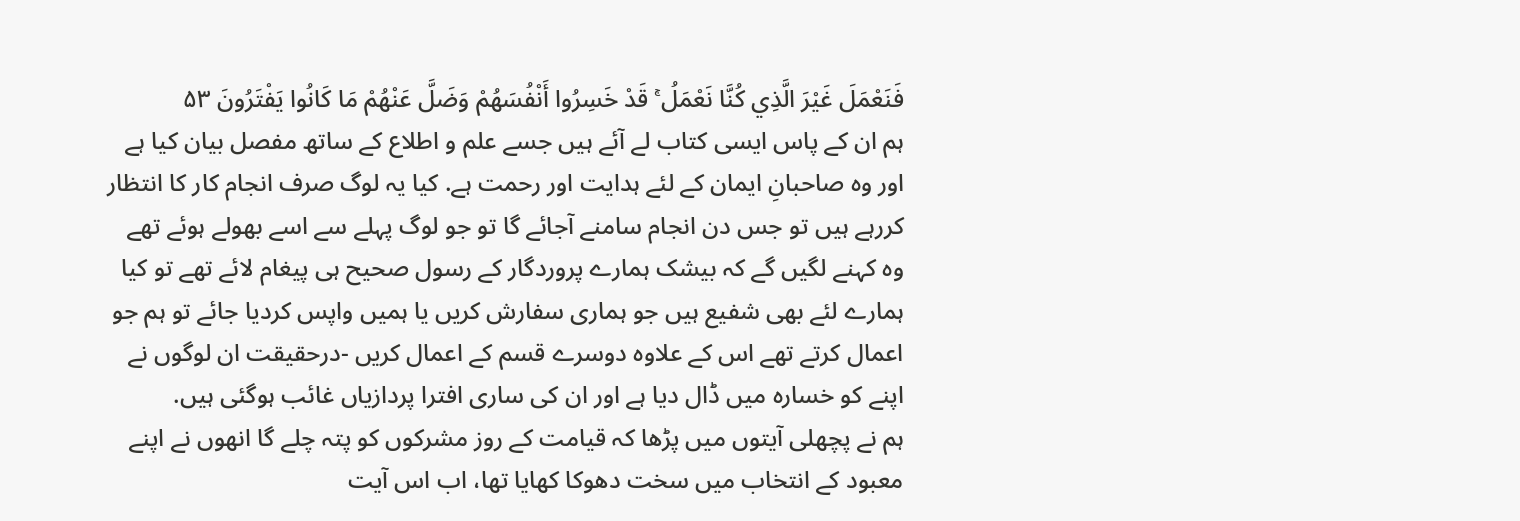فَنَعْمَلَ غَيْرَ الَّذِي كُنَّا نَعْمَلُ ۚ قَدْ خَسِرُوا أَنْفُسَهُمْ وَضَلَّ عَنْهُمْ مَا كَانُوا يَفْتَرُونَ ۵۳
ہم ان کے پاس ایسی کتاب لے آئے ہیں جسے علم و اطلاع کے ساتھ مفصل بیان کیا ہے اور وہ صاحبانِ ایمان کے لئے ہدایت اور رحمت ہے. کیا یہ لوگ صرف انجام کار کا انتظار کررہے ہیں تو جس دن انجام سامنے آجائے گا تو جو لوگ پہلے سے اسے بھولے ہوئے تھے وہ کہنے لگیں گے کہ بیشک ہمارے پروردگار کے رسول صحیح ہی پیغام لائے تھے تو کیا ہمارے لئے بھی شفیع ہیں جو ہماری سفارش کریں یا ہمیں واپس کردیا جائے تو ہم جو اعمال کرتے تھے اس کے علاوہ دوسرے قسم کے اعمال کریں -درحقیقت ان لوگوں نے اپنے کو خسارہ میں ڈال دیا ہے اور ان کی ساری افترا پردازیاں غائب ہوگئی ہیں.
ہم نے پچھلی آیتوں میں پڑھا کہ قیامت کے روز مشرکوں کو پتہ چلے گا انھوں نے اپنے معبود کے انتخاب میں سخت دھوکا کھایا تھا، اب اس آیت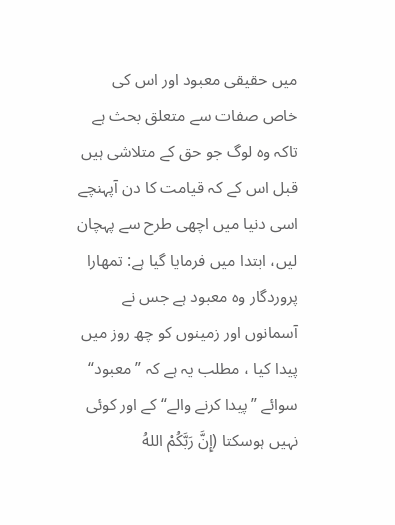میں حقیقی معبود اور اس کی خاص صفات سے متعلق بحث ہے تاکہ وہ لوگ جو حق کے متلاشی ہیں قبل اس کے کہ قیامت کا دن آپہنچے اسی دنیا میں اچھی طرح سے پہچان لیں، ابتدا میں فرمایا گیا ہے: تمھارا پروردگار وہ معبود ہے جس نے آسمانوں اور زمینوں کو چھ روز میں پیدا کیا ، مطلب یہ ہے کہ ”معبود“ سوائے ”پیدا کرنے والے“ کے اور کوئی نہیں ہوسکتا (إِنَّ رَبَّکُمْ اللهُ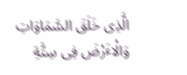الَّذِی خَلَقَ السَّمَاوَاتِ وَالْاٴَرْضَ فِی سِتَّةِ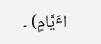اٴَیَّامٍ) ۔